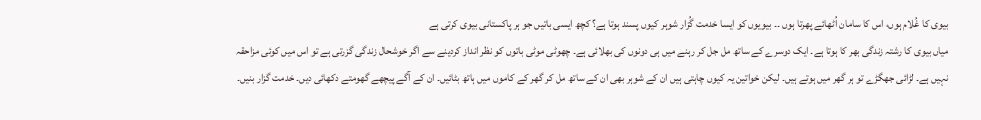بیوی کا غُلام ہوں، اس کا سامان اُٹھائے پھرتا ہوں ۔۔ بیویوں کو ایسا خدمت گُزار شوہر کیوں پسند ہوتا ہے؟ کچھ ایسی باتیں جو ہر پاکستانی بیوی کرتی ہے
میاں بیوی کا رشتہ زندگی بھر کا ہوتا ہے۔ ایک دوسرے کے ساتھ مل جل کر رہنے میں ہی دونوں کی بھلائی ہے۔ چھوٹی موٹی باتوں کو نظر انداز کردینے سے اگر خوشحال زندگی گزرتی ہے تو اس میں کوئی مزاحقہ نہیں ہے۔ لڑائی جھگڑے تو ہر گھر میں ہوتے ہیں۔ لیکن خواتین یہ کیوں چاہتی ہیں ان کے شوہر بھی ان کے ساتھ مل کر گھر کے کاموں میں ہاتھ بٹائیں۔ ان کے آگے پیچھے گھومتے دکھائی دیں۔ خدمت گزار بنیں۔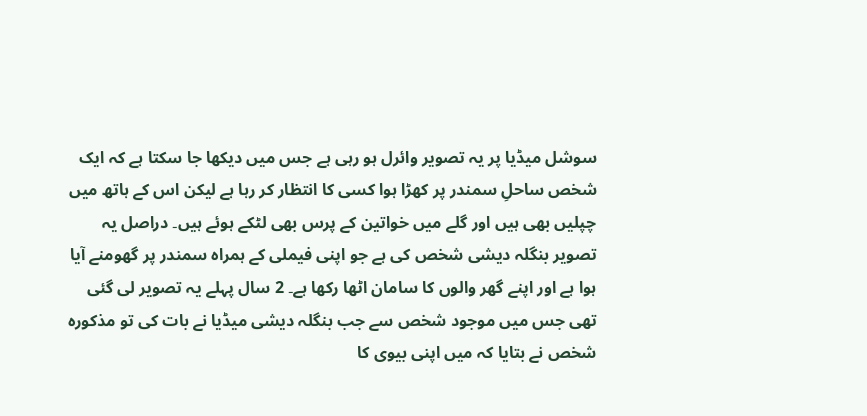سوشل میڈیا پر یہ تصویر وائرل ہو رہی ہے جس میں دیکھا جا سکتا ہے کہ ایک شخص ساحلِ سمندر پر کھڑا ہوا کسی کا انتظار کر رہا ہے لیکن اس کے ہاتھ میں چپلیں بھی ہیں اور گلے میں خواتین کے پرس بھی لٹکے ہوئے ہیں۔ دراصل یہ تصویر بنگلہ دیشی شخص کی ہے جو اپنی فیملی کے ہمراہ سمندر پر گھومنے آیا ہوا ہے اور اپنے گھر والوں کا سامان اٹھا رکھا ہے۔ 2 سال پہلے یہ تصویر لی گئی تھی جس میں موجود شخص سے جب بنگلہ دیشی میڈیا نے بات کی تو مذکورہ شخص نے بتایا کہ میں اپنی بیوی کا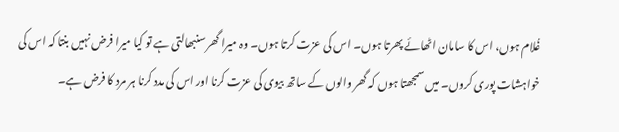غُلام ہوں، اس کا سامان اٹھائے پھرتا ہوں۔ اس کی عزت کرتا ہوں۔ وہ میرا گھر سنبھالتی ہے تو کیا میرا فرض نہیں بنتا کہ اس کی خواہشات پوری کروں۔ میں سمجھتا ہوں کہ گھر والوں کے ساتھ بیوی کی عزت کرنا اور اس کی مدد کرنا ہر مرد کا فرض ہے۔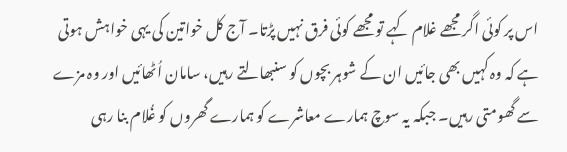اس پر کوئی اگر مجھے غلام کہے تو مجھے کوئی فرق نہیں پڑتا۔ آج کل خواتین کی یہی خواہش ہوتی ہے کہ وہ کہیں بھی جائیں ان کے شوہر بچوں کو سنبھالتے رہیں، سامان اُٹھائیں اور وہ مزے سے گھومتی رہیں۔ جبکہ یہ سوچ ہمارے معاشرے کو ہمارے گھروں کو غُلام بنا رہی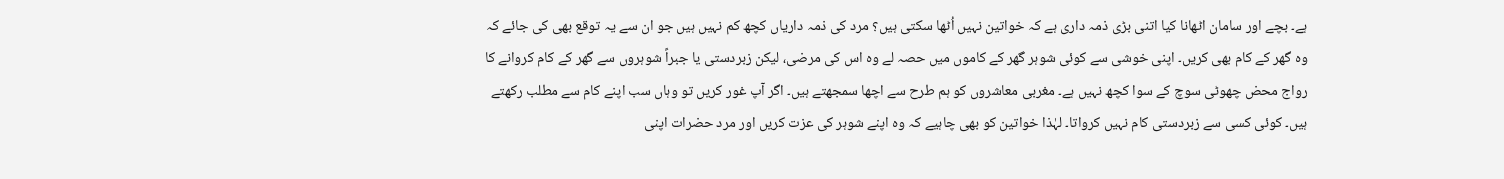ہے۔ بچے اور سامان اٹھانا کیا اتنی بڑی ذمہ داری ہے کہ خواتین نہیں اُٹھا سکتی ہیں؟ مرد کی ذمہ داریاں کچھ کم نہیں ہیں جو ان سے یہ توقع بھی کی جائے کہ وہ گھر کے کام بھی کریں۔ اپنی خوشی سے کوئی شوہر گھر کے کاموں میں حصہ لے وہ اس کی مرضی، لیکن زبردستی یا جبراً شوہروں سے گھر کے کام کروانے کا رواج محض چھوٹی سوچ کے سوا کچھ نہیں ہے۔ مغربی معاشروں کو ہم طرح سے اچھا سمجھتے ہیں۔ اگر آپ غور کریں تو وہاں سب اپنے کام سے مطلب رکھتے ہیں۔ کوئی کسی سے زبردستی کام نہیں کرواتا۔ لہٰذا خواتین کو بھی چاہیے کہ وہ اپنے شوہر کی عزت کریں اور مرد حضرات اپنی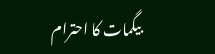بیگمات کا احترام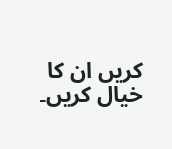کریں ان کا خیال کریں۔